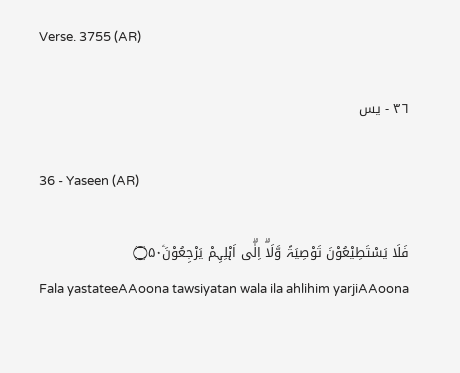Verse. 3755 (AR)

٣٦ - يس

36 - Yaseen (AR)

فَلَا يَسْتَطِيْعُوْنَ تَوْصِيَۃً وَّلَاۗ اِلٰۗى اَہْلِہِمْ يَرْجِعُوْنَ۝۵۰ۧ
Fala yastateeAAoona tawsiyatan wala ila ahlihim yarjiAAoona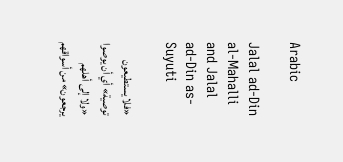Arabic

Jalal ad-Din al-Mahalli and Jalal ad-Din as-Suyuti

«فلا يستطيعون توصية» أي أن يوصوا «ولا إلى أهلهم يرجعون» من أسواقهم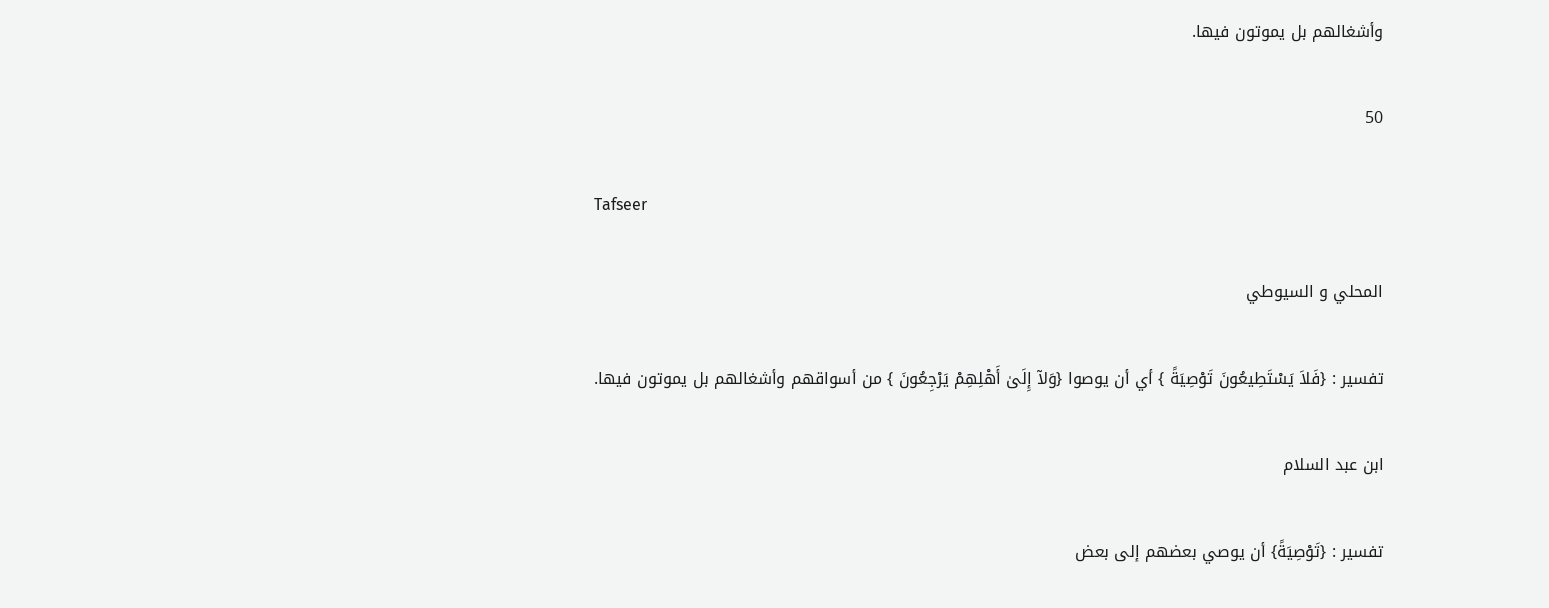وأشغالهم بل يموتون فيها.

50

Tafseer

المحلي و السيوطي

تفسير : {فَلاَ يَسْتَطِيعُونَ تَوْصِيَةً } أي أن يوصوا {وَلآ إِلَىٰ أَهْلِهِمْ يَرْجِعُونَ } من أسواقهم وأشغالهم بل يموتون فيها.

ابن عبد السلام

تفسير : {تَوْصِيَةً} أن يوصي بعضهم إلى بعض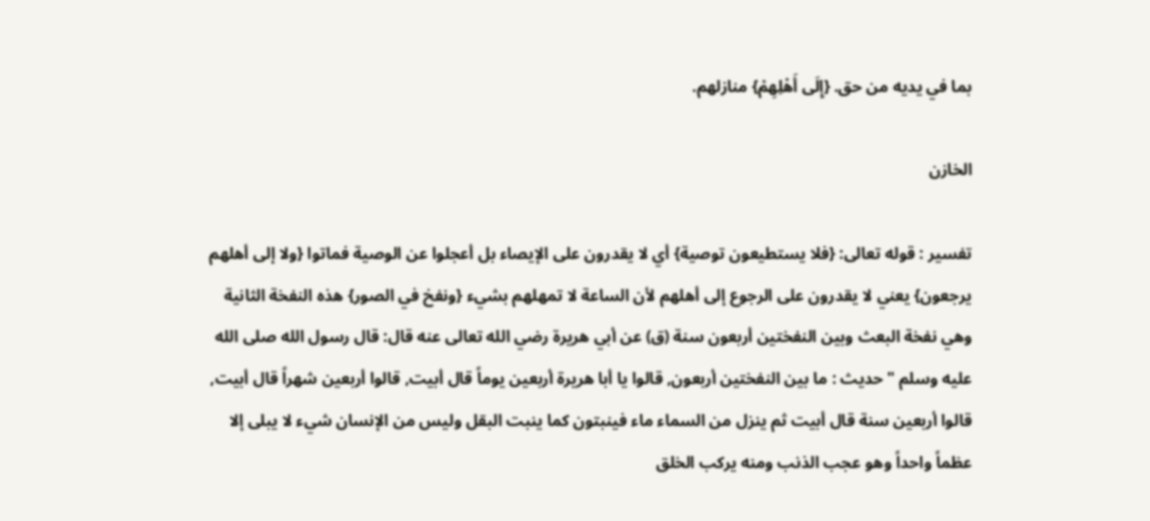بما في يديه من حق. {إِلَى أَهْلِهِمْ} منازلهم.

الخازن

تفسير : قوله تعالى: {فلا يستطيعون توصية} أي لا يقدرون على الإيصاء بل أعجلوا عن الوصية فماتوا {ولا إلى أهلهم يرجعون} يعني لا يقدرون على الرجوع إلى أهلهم لأن الساعة لا تمهلهم بشيء {ونفخ في الصور} هذه النفخة الثانية وهي نفخة البعث وبين النفختين أربعون سنة (ق) عن أبي هريرة رضي الله تعالى عنه قال: قال رسول الله صلى الله عليه وسلم "حديث : ما بين النفختين أربعون, قالوا يا أبا هريرة أربعين يوماً قال أبيت, قالوا أربعين شهراً قال أبيت, قالوا أربعين سنة قال أبيت ثم ينزل من السماء ماء فينبتون كما ينبت البقل وليس من الإنسان شيء لا يبلى إلا عظماً واحداً وهو عجب الذنب ومنه يركب الخلق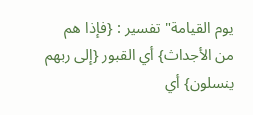يوم القيامة" تفسير : {فإذا هم من الأجداث} أي القبور {إلى ربهم ينسلون} أي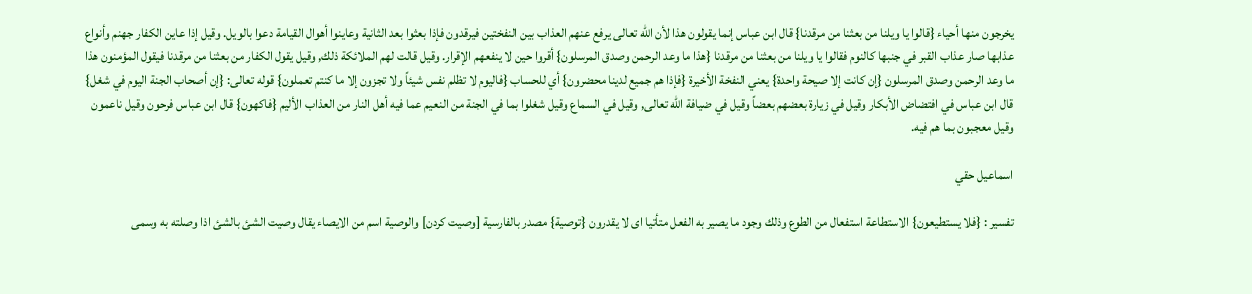يخرجون منها أحياء {قالوا يا ويلنا من بعثنا من مرقدنا} قال ابن عباس إنما يقولون هذا لأن الله تعالى يرفع عنهم العذاب بين النفختين فيرقدون فإذا بعثوا بعد الثانية وعاينوا أهوال القيامة دعوا بالويل. وقيل إذا عاين الكفار جهنم وأنواع عذابها صار عذاب القبر في جنبها كالنوم فقالوا يا ويلنا من بعثنا من مرقدنا {هذا ما وعد الرحمن وصدق المرسلون} أقروا حين لا ينفعهم الإقرار. وقيل قالت لهم الملائكة ذلك, وقيل يقول الكفار من بعثنا من مرقدنا فيقول المؤمنون هذا ما وعد الرحمن وصدق المرسلون {إن كانت إلا صيحة واحدة} يعني النفخة الأخيرة {فإذا هم جميع لدينا محضرون} أي للحساب {فاليوم لا تظلم نفس شيئاً ولا تجزون إلا ما كنتم تعملون} قوله تعالى: {إن أصحاب الجنة اليوم في شغل} قال ابن عباس في افتضاض الأبكار وقيل في زيارة بعضهم بعضاً وقيل في ضيافة الله تعالى, وقيل في السماع وقيل شغلوا بما في الجنة من النعيم عما فيه أهل النار من العذاب الأليم {فاكهون} قال ابن عباس فرحون وقيل ناعمون وقيل معجبون بما هم فيه.

اسماعيل حقي

تفسير : {فلا يستطيعون} الاستطاعة استفعال من الطوع وذلك وجود ما يصير به الفعل متأتيا اى لا يقدرون {توصية} مصدر بالفارسية [وصيت كردن] والوصية اسم من الايصاء يقال وصيت الشئ بالشئ اذا وصلته به وسمى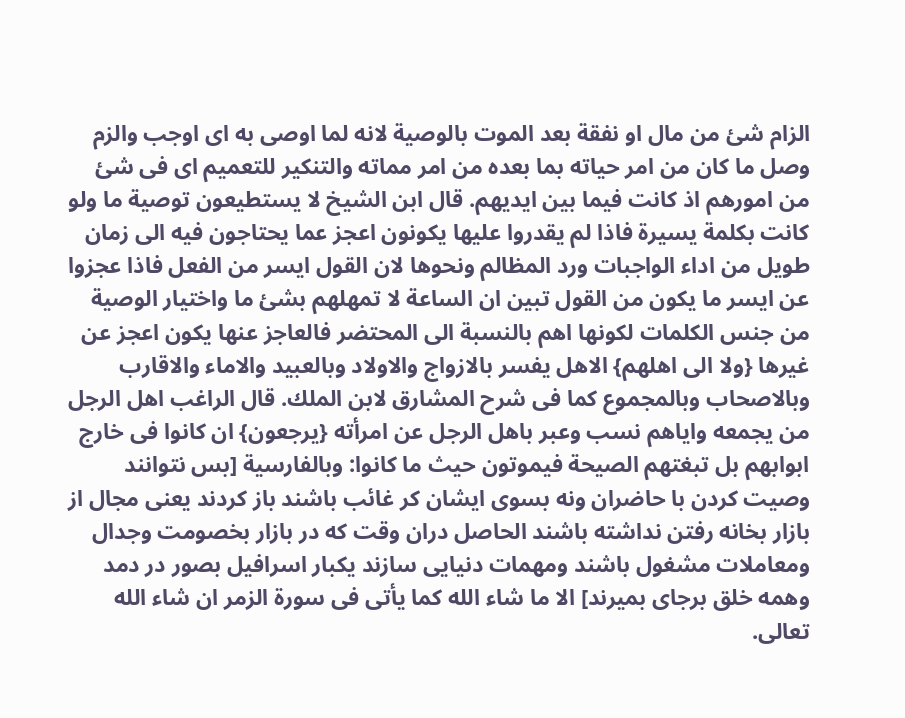الزام شئ من مال او نفقة بعد الموت بالوصية لانه لما اوصى به اى اوجب والزم وصل ما كان من امر حياته بما بعده من امر مماته والتنكير للتعميم اى فى شئ من امورهم اذ كانت فيما بين ايديهم. قال ابن الشيخ لا يستطيعون توصية ما ولو كانت بكلمة يسيرة فاذا لم يقدروا عليها يكونون اعجز عما يحتاجون فيه الى زمان طويل من اداء الواجبات ورد المظالم ونحوها لان القول ايسر من الفعل فاذا عجزوا عن ايسر ما يكون من القول تبين ان الساعة لا تمهلهم بشئ ما واختيار الوصية من جنس الكلمات لكونها اهم بالنسبة الى المحتضر فالعاجز عنها يكون اعجز عن غيرها {ولا الى اهلهم} الاهل يفسر بالازواج والاولاد وبالعبيد والاماء والاقارب وبالاصحاب وبالمجموع كما فى شرح المشارق لابن الملك. قال الراغب اهل الرجل من يجمعه واياهم نسب وعبر باهل الرجل عن امرأته {يرجعون} ان كانوا فى خارج ابوابهم بل تبغتهم الصيحة فيموتون حيث ما كانوا: وبالفارسية [بس نتوانند وصيت كردن با حاضران ونه بسوى ايشان كر غائب باشند باز كردند يعنى مجال از بازار بخانه رفتن نداشته باشند الحاصل دران وقت كه در بازار بخصومت وجدال ومعاملات مشغول باشند ومهمات دنيايى سازند يكبار اسرافيل بصور در دمد وهمه خلق برجاى بميرند] الا ما شاء الله كما يأتى فى سورة الزمر ان شاء الله تعالى.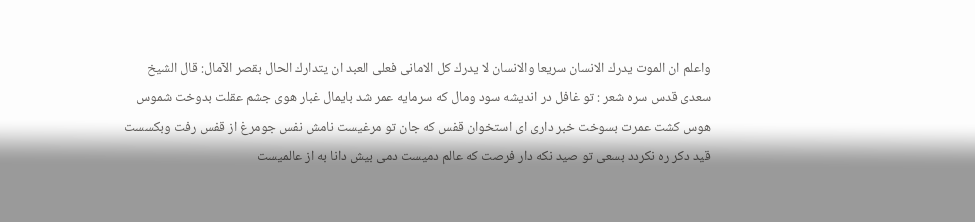واعلم ان الموت يدرك الانسان سريعا والانسان لا يدرك كل الامانى فعلى العبد ان يتدارك الحال بقصر الآمال: قال الشيخ سعدى قدس سره شعر : تو غافل در انديشه سود ومال كه سرمايه عمر شد بايمال غبار هوى جشم عقلت بدوخت شموس هوس كشت عمرت بسوخت خبر دارى اى استخوان قفس كه جان تو مرغيست نامش نفس جومرغ از قفس رفت وبكسست قيد دكر ره نكردد بسعى تو صيد نكه دار فرصت كه عالم دميست دمى بيش دانا به از عالميست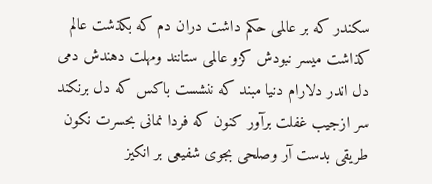سكندر كه بر عالمى حكم داشت دران دم كه بكذشت عالم كذاشت ميسر نبودش كزو عالمى ستانند ومهلت دهندش دمى دل اندر دلارام دنيا مبند كه ننشست باكس كه دل برنكند سر ازجيب غفلت برآور كنون كه فردا نمانى بحسرت نكون طريقى بدست آر وصلحى بجوى شفيعى بر انكيز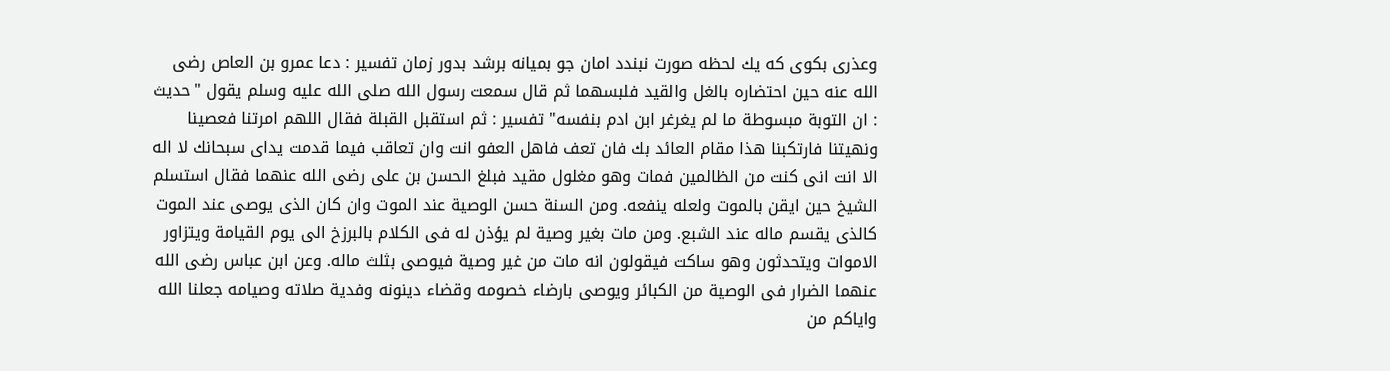وعذرى بكوى كه يك لحظه صورت نبندد امان جو بميانه برشد بدور زمان تفسير : دعا عمرو بن العاص رضى الله عنه حين احتضاره بالغل والقيد فلبسهما ثم قال سمعت رسول الله صلى الله عليه وسلم يقول "حديث : ان التوبة مبسوطة ما لم يغرغر ابن ادم بنفسه" تفسير : ثم استقبل القبلة فقال اللهم امرتنا فعصينا ونهيتنا فارتكبنا هذا مقام العائد بك فان تعف فاهل العفو انت وان تعاقب فيما قدمت يداى سبحانك لا اله الا انت انى كنت من الظالمين فمات وهو مغلول مقيد فبلغ الحسن بن على رضى الله عنهما فقال استسلم الشيخ حين ايقن بالموت ولعله ينفعه. ومن السنة حسن الوصية عند الموت وان كان الذى يوصى عند الموت كالذى يقسم ماله عند الشبع. ومن مات بغير وصية لم يؤذن له فى الكلام بالبرزخ الى يوم القيامة ويتزاور الاموات ويتحدثون وهو ساكت فيقولون انه مات من غير وصية فيوصى بثلث ماله. وعن ابن عباس رضى الله عنهما الضرار فى الوصية من الكبائر ويوصى بارضاء خصومه وقضاء دينونه وفدية صلاته وصيامه جعلنا الله واياكم من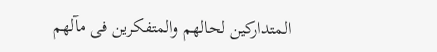المتداركين لحالهم والمتفكرين فى مآلهم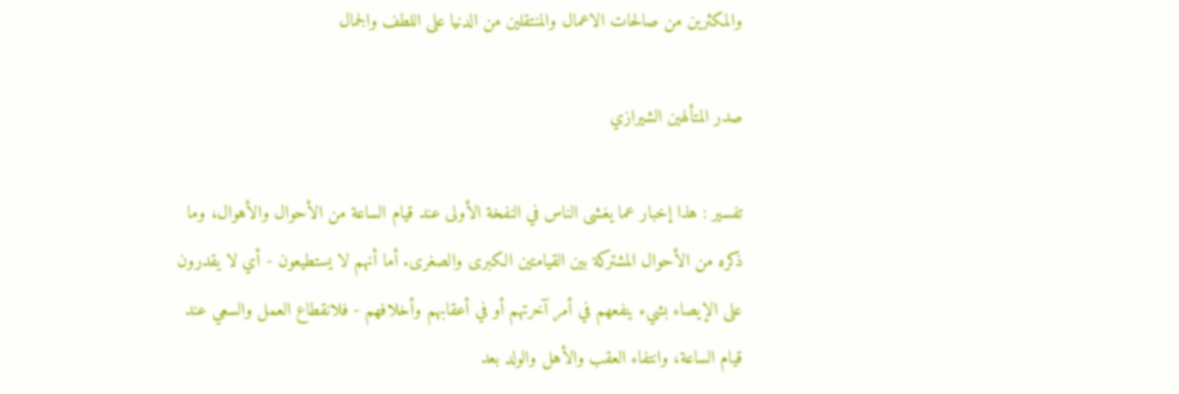والمكثرين من صالحات الاعمال والمنتقلين من الدنيا على اللطف والجمال

صدر المتألهين الشيرازي

تفسير : هذا إخبار عما يغشى الناس في النفخة الأولى عند قيام الساعة من الأحوال والأهوال، وما ذكره من الأحوال المشتركة بين القيامتين الكبرى والصغرى. أما أنهم لا يستطيعون - أي لا يقدرون على الإيصاء بشيء ينفعهم في أمر آخرتهم أو في أعقابهم وأخلافهم - فلانقطاع العمل والسعي عند قيام الساعة، وانتفاء العقب والأهل والولد بعد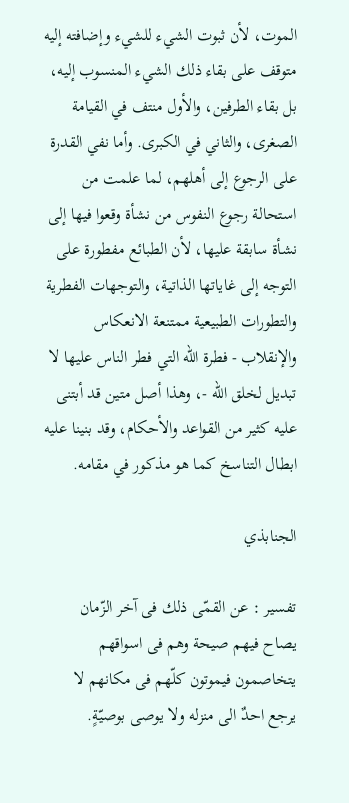الموت، لأن ثبوت الشيء للشيء وإضافته إليه متوقف على بقاء ذلك الشيء المنسوب إليه، بل بقاء الطرفين، والأول منتف في القيامة الصغرى، والثاني في الكبرى. وأما نفي القدرة على الرجوع إلى أهلهم، لما علمت من استحالة رجوع النفوس من نشأة وقعوا فيها إلى نشأة سابقة عليها، لأن الطبائع مفطورة على التوجه إلى غاياتها الذاتية، والتوجهات الفطرية والتطورات الطبيعية ممتنعة الانعكاس والإنقلاب - فطرة الله التي فطر الناس عليها لا تبديل لخلق الله -، وهذا أصل متين قد أبتنى عليه كثير من القواعد والأحكام، وقد بنينا عليه ابطال التناسخ كما هو مذكور في مقامه.

الجنابذي

تفسير : عن القمّى ذلك فى آخر الزّمان يصاح فيهم صيحة وهم فى اسواقهم يتخاصمون فيموتون كلّهم فى مكانهم لا يرجع احدٌ الى منزله ولا يوصى بوصيّةٍ.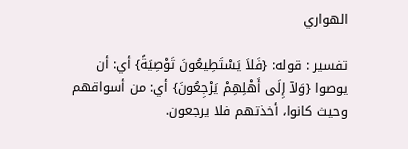الهواري

تفسير : قوله: {فَلاَ يَسْتَطِيعُونَ تَوْصِيَةً} أي: أن يوصوا {وَلآ إِلَى أَهْلِهِمْ يَرْجِعُونَ} أي: من أسواقهم وحيث كانوا، أخذتهم فلا يرجعون.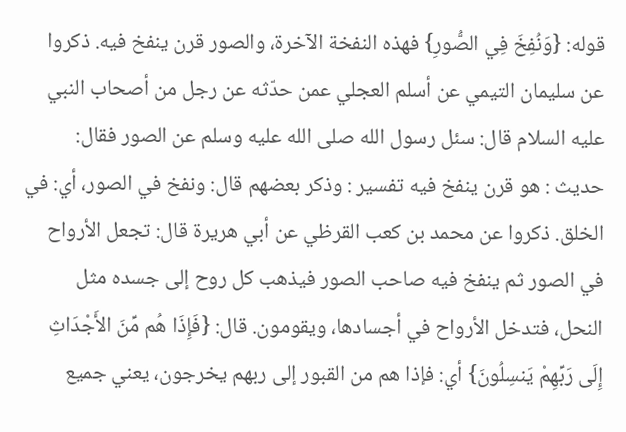قوله: {وَنُفِخَ فِي الصُّورِ} فهذه النفخة الآخرة، والصور قرن ينفخ فيه. ذكروا عن سليمان التيمي عن أسلم العجلي عمن حدّثه عن رجل من أصحاب النبي عليه السلام قال: سئل رسول الله صلى الله عليه وسلم عن الصور فقال: حديث : هو قرن ينفخ فيه تفسير : وذكر بعضهم قال: ونفخ في الصور، أي: في الخلق. ذكروا عن محمد بن كعب القرظي عن أبي هريرة قال: تجعل الأرواح في الصور ثم ينفخ فيه صاحب الصور فيذهب كل روح إلى جسده مثل النحل، فتدخل الأرواح في أجسادها، ويقومون. قال: {فَإِذَا هُم مِّنَ الأَجْدَاثِ إِلَى رَبِّهِمْ يَنسِلُونَ} أي: فإذا هم من القبور إلى ربهم يخرجون، يعني جميع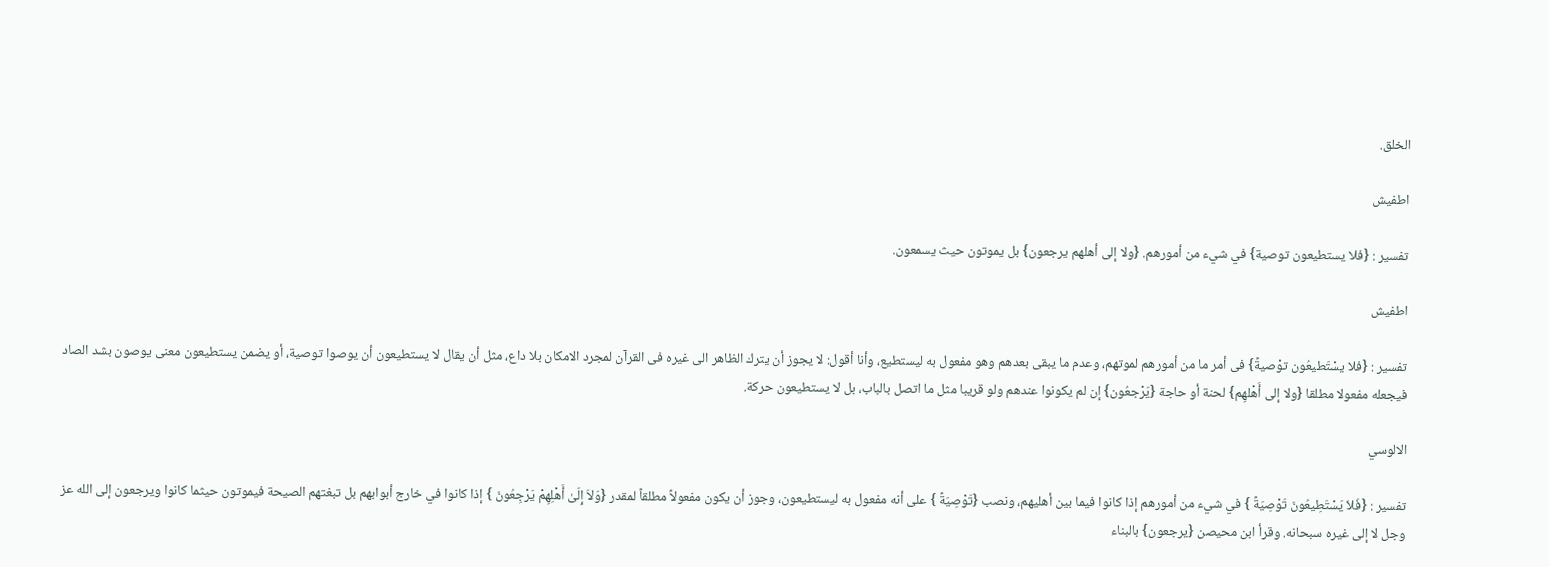الخلق.

اطفيش

تفسير : {فلا يستطيعون توصية} في شيء من أمورهم. {ولا إلى أهلهم يرجعون} بل يموتون حيث يسمعون.

اطفيش

تفسير : {فلا يسْتَطيعُون توْصيةً} فى أمر ما من أمورهم لموتهم، وعدم ما يبقى بعدهم وهو مفعول به ليستطيع، وأنا أقول: لا يجوز أن يترك الظاهر الى غيره فى القرآن لمجرد الامكان بلا داع، مثل أن يقال لا يستطيعون أن يوصوا توصية، أو يضمن يستطيعون معنى يوصون بشد الصاد فيجعله مفعولا مطلقا {ولا إلى أَهْلهِم} لحنة أو حاجة {يَرْجعُون} إن لم يكونوا عندهم ولو قريبا مثل ما اتصل بالباب، بل لا يستطيعون حركة.

الالوسي

تفسير : {فَلاَ يَسْتَطِيعُونَ تَوْصِيَةً } في شيء من أمورهم إذا كانوا فيما بين أهليهم، ونصب {تَوْصِيَةً } على أنه مفعول به ليستطيعون، وجوز أن يكون مفعولاً مطلقاً لمقدر {وَلاَ إِلَىٰ أَهْلِهِمْ يَرْجِعُونَ } إذا كانوا في خارج أبوابهم بل تبغتهم الصيحة فيموتون حيثما كانوا ويرجعون إلى الله عز وجل لا إلى غيره سبحانه. وقرأ ابن محيصن {يرجعون} بالبناء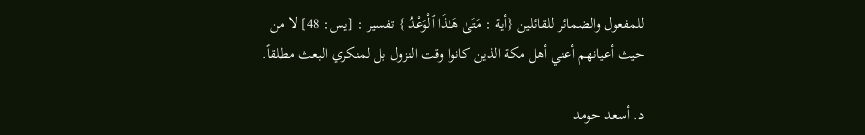للمفعول والضمائر للقائلين {أية : مَتَىٰ هَـٰذَا ٱلْوَعْدُ } تفسير : [يس: 48] لا من حيث أعيانهم أعني أهل مكة الذين كانوا وقت النزول بل لمنكري البعث مطلقاً.

د. أسعد حومد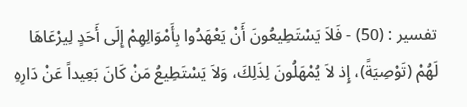تفسير : (50) - فَلاَ يَسْتَطِيعُونَ أَنْ يَعْهَدُوا بِأَمْوَالِهِمْ إِلَى أَحَدٍ لِيرْعَاهَا لَهُمْ (تَوْصِيَةً)، إِذ لاَ يُمْهَلُونَ لِذَلِكَ، وَلاَ يَسْتَطِيعُ مَنْ كَانَ بَعِيداً عَنْ دَارِهِ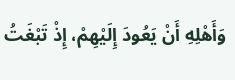وَأَهْلِهِ أَنْ يَعُودَ إِلَيْهِمْ، إِذْ تَبْغَتُ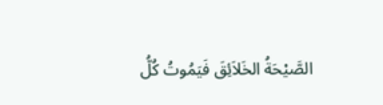الصَّيْحَةُ الخَلاَئِقَ فَيَمُوتُ كُلُّ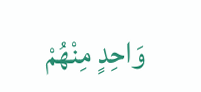وَاحِدٍ مِنْهُمْ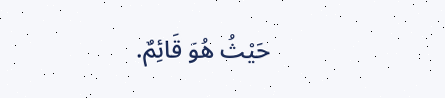حَيْثُ هُوَ قَائِمٌ.